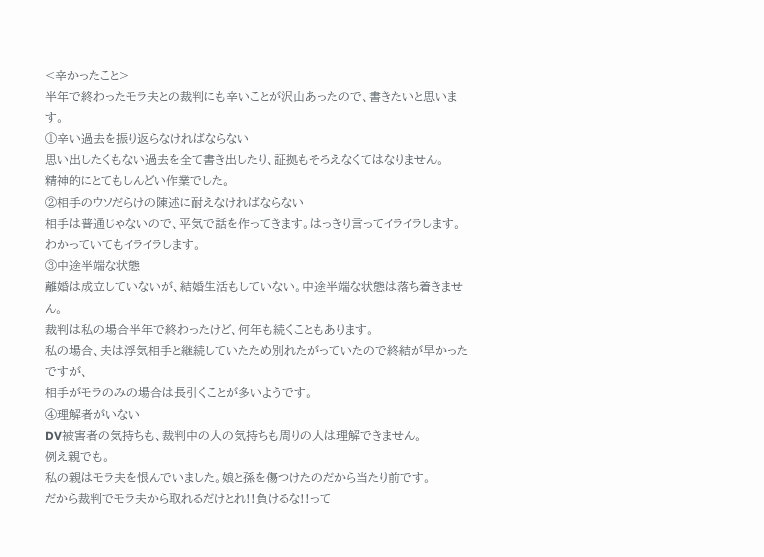<辛かったこと>
半年で終わったモラ夫との裁判にも辛いことが沢山あったので、書きたいと思います。
①辛い過去を振り返らなければならない
思い出したくもない過去を全て書き出したり、証拠もそろえなくてはなりません。
精神的にとてもしんどい作業でした。
②相手のウソだらけの陳述に耐えなければならない
相手は普通じゃないので、平気で話を作ってきます。はっきり言ってイライラします。
わかっていてもイライラします。
③中途半端な状態
離婚は成立していないが、結婚生活もしていない。中途半端な状態は落ち着きません。
裁判は私の場合半年で終わったけど、何年も続くこともあります。
私の場合、夫は浮気相手と継続していたため別れたがっていたので終結が早かったですが、
相手がモラのみの場合は長引くことが多いようです。
④理解者がいない
DV被害者の気持ちも、裁判中の人の気持ちも周りの人は理解できません。
例え親でも。
私の親はモラ夫を恨んでいました。娘と孫を傷つけたのだから当たり前です。
だから裁判でモラ夫から取れるだけとれ!!負けるな!!って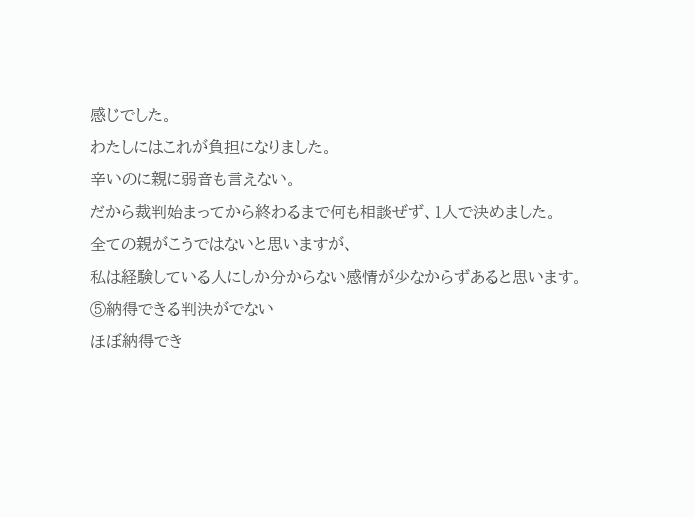感じでした。
わたしにはこれが負担になりました。
辛いのに親に弱音も言えない。
だから裁判始まってから終わるまで何も相談ぜず、1人で決めました。
全ての親がこうではないと思いますが、
私は経験している人にしか分からない感情が少なからずあると思います。
⑤納得できる判決がでない
ほぼ納得でき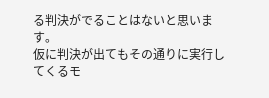る判決がでることはないと思います。
仮に判決が出てもその通りに実行してくるモ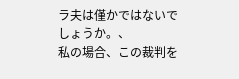ラ夫は僅かではないでしょうか。、
私の場合、この裁判を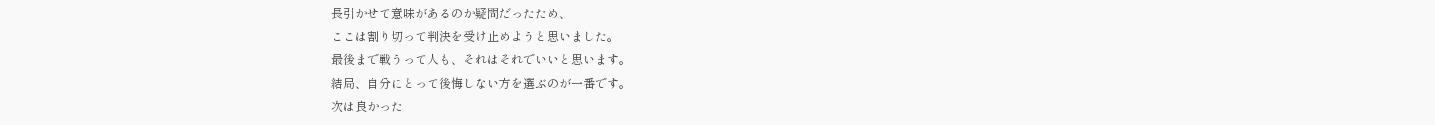長引かせて意味があるのか疑問だったため、
ここは割り切って判決を受け止めようと思いました。
最後まで戦うって人も、それはそれでいいと思います。
結局、自分にとって後悔しない方を選ぶのが一番です。
次は良かった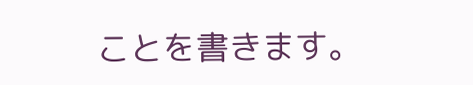ことを書きます。